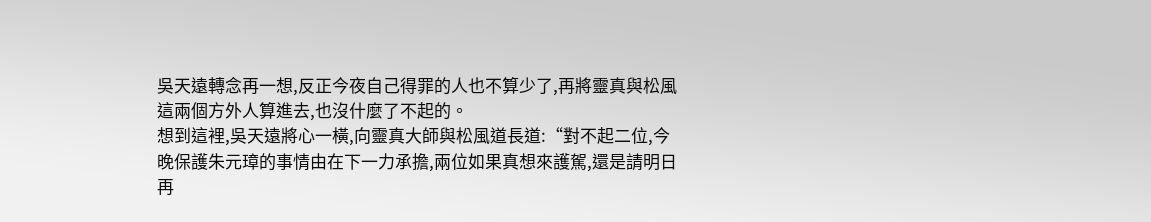吳天遠轉念再一想,反正今夜自己得罪的人也不算少了,再將靈真與松風這兩個方外人算進去,也沒什麼了不起的。
想到這裡,吳天遠將心一橫,向靈真大師與松風道長道:“對不起二位,今晚保護朱元璋的事情由在下一力承擔,兩位如果真想來護駕,還是請明日再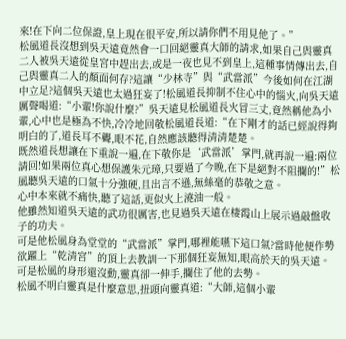來!在下向二位保證,皇上現在很平安,所以請你們不用見他了。”
松風道長沒想到吳天遠竟然會一口回絕靈真大師的請求,如果自己與靈真二人被吳天遠從皇宮中趕出去,或是一夜也見不到皇上,這種事情傳出去,自己與靈真二人的顏面何存?這讓“少林寺”與“武當派”今後如何在江湖中立足?這個吳天遠也太過狂妄了!松風道長抑制不住心中的惱火,向吳天遠厲聲喝道:“小輩!你說什麼?”吳天遠見松風道長火冒三丈,竟然稱他為小輩,心中也是極為不快,冷冷地回敬松風道長道:“在下剛才的話已經說得夠明白的了,道長耳不聾,眼不花,自然應該聽得清清楚楚。
既然道長想讓在下重說一遍,在下敬你是‘武當派’掌門,就再說一遍:兩位請回!如果兩位真心想保護朱元璋,只要過了今晚,在下是絕對不阻攔的!”松風聽吳天遠的口氣十分強硬,且出言不遜,無絲毫的恭敬之意。
心中本來就不痛快,聽了這話,更似火上澆油一般。
他雖然知道吳天遠的武功很厲害,也見過吳天遠在棲霞山上展示過敲盤收子的功夫。
可是他松風身為堂堂的“武當派”掌門,哪裡能嚥下這口氣?當時他便作勢欲躍上“乾清宮”的頂上去教訓一下那個狂妄無知,眼高於天的吳天遠。
可是松風的身形還沒動,靈真卻一伸手,攔住了他的去勢。
松風不明白靈真是什麼意思,扭頭向靈真道:“大師,這個小輩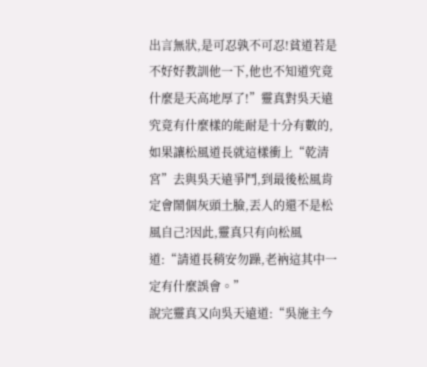出言無狀,是可忍孰不可忍!貧道若是不好好教訓他一下,他也不知道究竟什麼是天高地厚了!”靈真對吳天遠究竟有什麼樣的能耐是十分有數的,如果讓松風道長就這樣衝上“乾清宮”去與吳天遠爭鬥,到最後松風肯定會鬧個灰頭土臉,丟人的還不是松風自己?因此,靈真只有向松風道:“請道長稍安勿躁,老衲這其中一定有什麼誤會。”
說完靈真又向吳天遠道:“吳施主今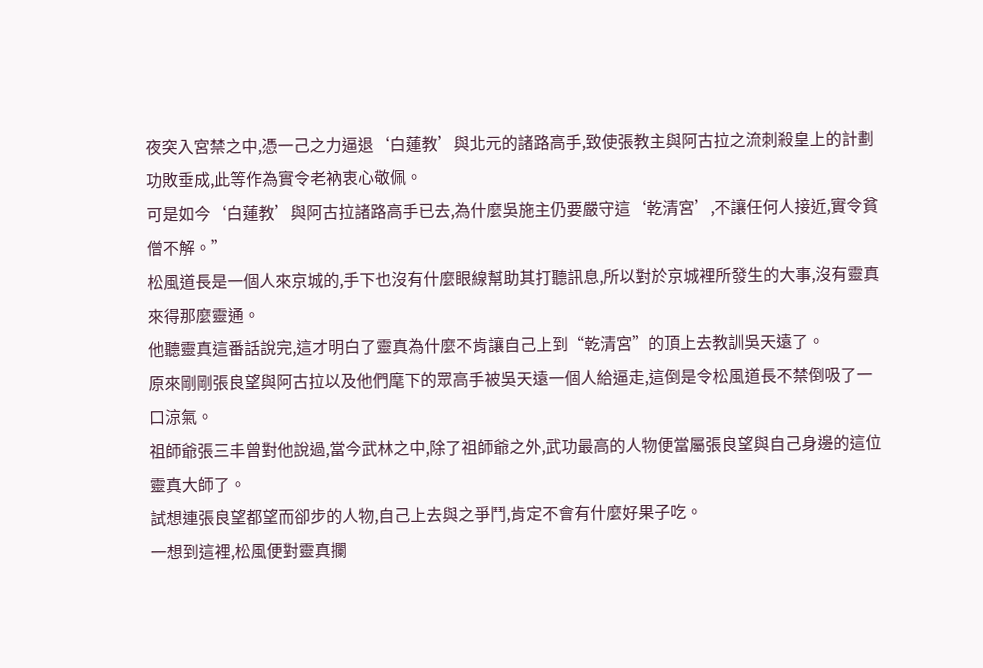夜突入宮禁之中,憑一己之力逼退‘白蓮教’與北元的諸路高手,致使張教主與阿古拉之流刺殺皇上的計劃功敗垂成,此等作為實令老衲衷心敬佩。
可是如今‘白蓮教’與阿古拉諸路高手已去,為什麼吳施主仍要嚴守這‘乾清宮’,不讓任何人接近,實令貧僧不解。”
松風道長是一個人來京城的,手下也沒有什麼眼線幫助其打聽訊息,所以對於京城裡所發生的大事,沒有靈真來得那麼靈通。
他聽靈真這番話說完,這才明白了靈真為什麼不肯讓自己上到“乾清宮”的頂上去教訓吳天遠了。
原來剛剛張良望與阿古拉以及他們麾下的眾高手被吳天遠一個人給逼走,這倒是令松風道長不禁倒吸了一口涼氣。
祖師爺張三丰曾對他說過,當今武林之中,除了祖師爺之外,武功最高的人物便當屬張良望與自己身邊的這位靈真大師了。
試想連張良望都望而卻步的人物,自己上去與之爭鬥,肯定不會有什麼好果子吃。
一想到這裡,松風便對靈真攔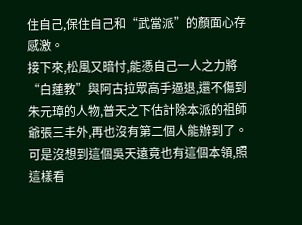住自己,保住自己和“武當派”的顏面心存感激。
接下來,松風又暗忖,能憑自己一人之力將“白蓮教”與阿古拉眾高手逼退,還不傷到朱元璋的人物,普天之下估計除本派的祖師爺張三丰外,再也沒有第二個人能辦到了。
可是沒想到這個吳天遠竟也有這個本領,照這樣看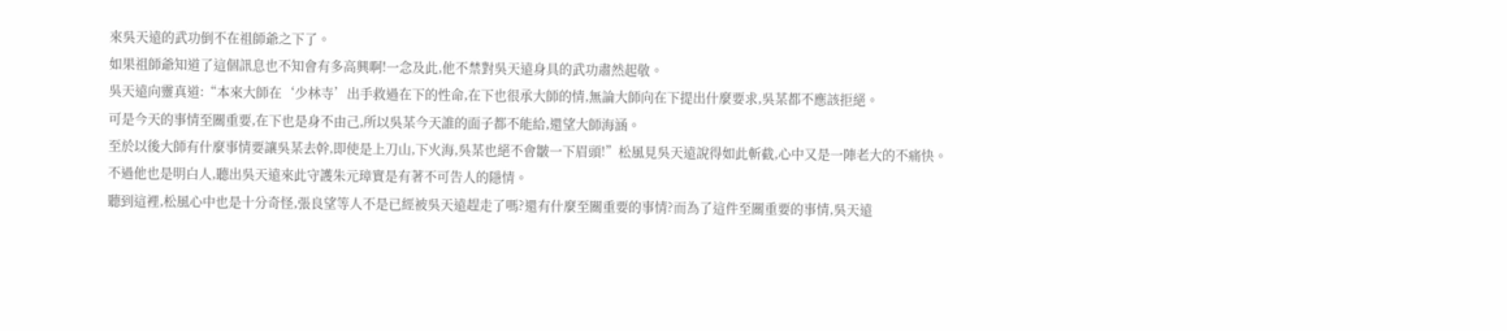來吳天遠的武功倒不在祖師爺之下了。
如果祖師爺知道了這個訊息也不知會有多高興啊!一念及此,他不禁對吳天遠身具的武功肅然起敬。
吳天遠向靈真道:“本來大師在‘少林寺’出手救過在下的性命,在下也很承大師的情,無論大師向在下提出什麼要求,吳某都不應該拒絕。
可是今天的事情至關重要,在下也是身不由己,所以吳某今天誰的面子都不能給,還望大師海涵。
至於以後大師有什麼事情要讓吳某去幹,即使是上刀山,下火海,吳某也絕不會皺一下眉頭!”松風見吳天遠說得如此斬截,心中又是一陣老大的不痛快。
不過他也是明白人,聽出吳天遠來此守護朱元璋實是有著不可告人的隱情。
聽到這裡,松風心中也是十分奇怪,張良望等人不是已經被吳天遠趕走了嗎?還有什麼至關重要的事情?而為了這件至關重要的事情,吳天遠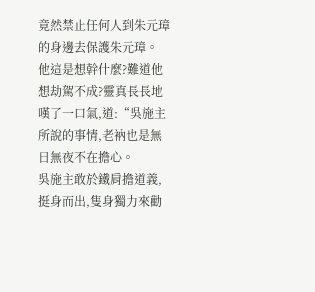竟然禁止任何人到朱元璋的身邊去保護朱元璋。
他這是想幹什麼?難道他想劫駕不成?靈真長長地嘆了一口氣,道:“吳施主所說的事情,老衲也是無日無夜不在擔心。
吳施主敢於鐵肩擔道義,挺身而出,隻身獨力來勸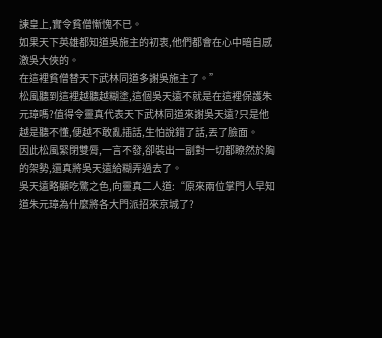諫皇上,實令貧僧慚愧不已。
如果天下英雄都知道吳施主的初衷,他們都會在心中暗自感激吳大俠的。
在這裡貧僧替天下武林同道多謝吳施主了。”
松風聽到這裡越聽越糊塗,這個吳天遠不就是在這裡保護朱元璋嗎?值得令靈真代表天下武林同道來謝吳天遠?只是他越是聽不懂,便越不敢亂插話,生怕說錯了話,丟了臉面。
因此松風緊閉雙脣,一言不發,卻裝出一副對一切都瞭然於胸的架勢,還真將吳天遠給糊弄過去了。
吳天遠略顯吃驚之色,向靈真二人道:“原來兩位掌門人早知道朱元璋為什麼將各大門派招來京城了?